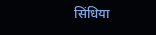सिंधिया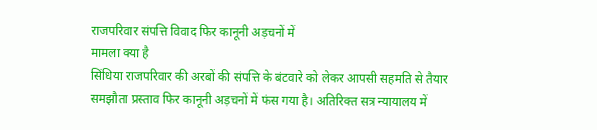राजपरिवार संपत्ति विवाद फिर कानूनी अड़चनों में
मामला क्या है
सिंधिया राजपरिवार की अरबों की संपत्ति के बंटवारे को लेकर आपसी सहमति से तैयार समझौता प्रस्ताव फिर कानूनी अड़चनों में फंस गया है। अतिरिक्त सत्र न्यायालय में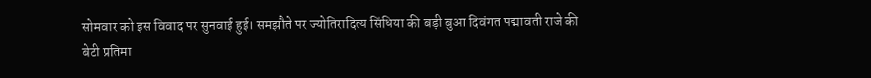सोमवार को इस विवाद पर सुनवाई हुई। समझौते पर ज्योतिरादित्य सिंधिया की बड़ी बुआ दिवंगत पद्मावती राजे की बेटी प्रतिमा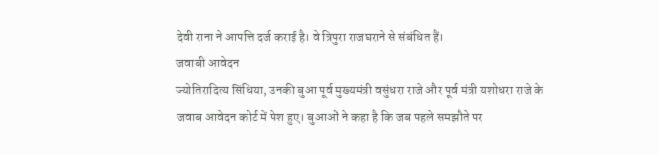देवी राना ने आपत्ति दर्ज कराई है। वे त्रिपुरा राजघराने से संबंधित हैं।
जवाबी आवेदन
ज्योतिरादित्य सिंधिया, उनकी बुआ पूर्व मुख्यमंत्री वसुंधरा राजे और पूर्व मंत्री यशोधरा राजे के जवाब आवेदन कोर्ट में पेश हुए। बुआओं ने कहा है कि जब पहले समझौते पर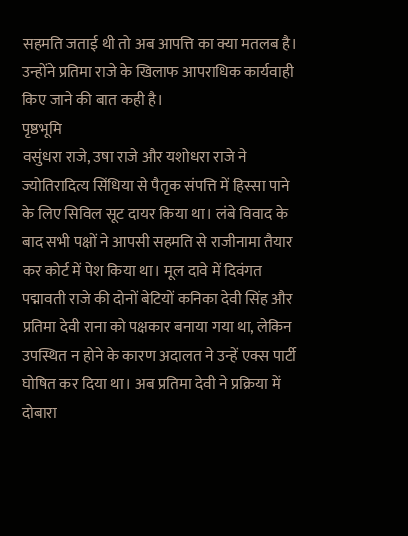सहमति जताई थी तो अब आपत्ति का क्या मतलब है। उन्होंने प्रतिमा राजे के खिलाफ आपराधिक कार्यवाही किए जाने की बात कही है।
पृष्ठभूमि
वसुंधरा राजे, उषा राजे और यशोधरा राजे ने ज्योतिरादित्य सिंधिया से पैतृक संपत्ति में हिस्सा पाने के लिए सिविल सूट दायर किया था। लंबे विवाद के बाद सभी पक्षों ने आपसी सहमति से राजीनामा तैयार कर कोर्ट में पेश किया था। मूल दावे में दिवंगत पद्मावती राजे की दोनों बेटियों कनिका देवी सिंह और प्रतिमा देवी राना को पक्षकार बनाया गया था, लेकिन उपस्थित न होने के कारण अदालत ने उन्हें एक्स पार्टी घोषित कर दिया था। अब प्रतिमा देवी ने प्रक्रिया में दोबारा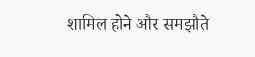शामिल होने और समझौते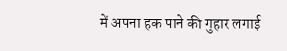में अपना हक पाने की गुहार लगाई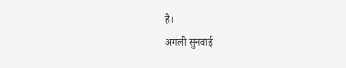है।
अगली सुनवाई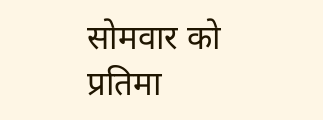सोमवार को प्रतिमा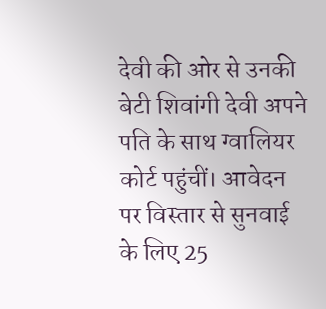देवी की ओर से उनकी बेटी शिवांगी देवी अपने पति के साथ ग्वालियर कोर्ट पहुंचीं। आवेदन पर विस्तार से सुनवाई के लिए 25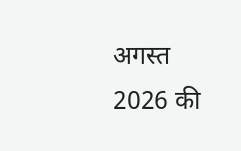अगस्त 2026 की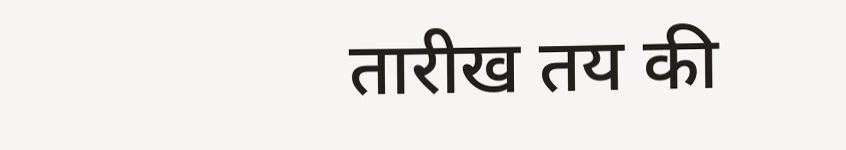तारीख तय की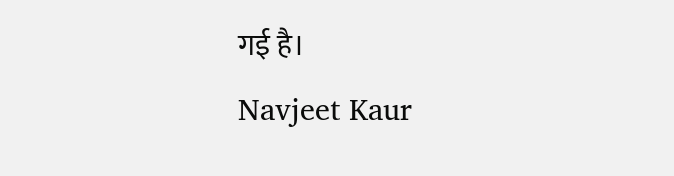गई है।
Navjeet Kaur